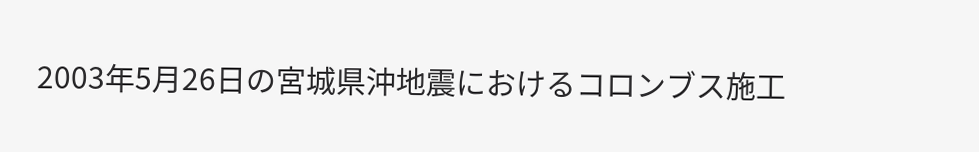2003年5月26日の宮城県沖地震におけるコロンブス施工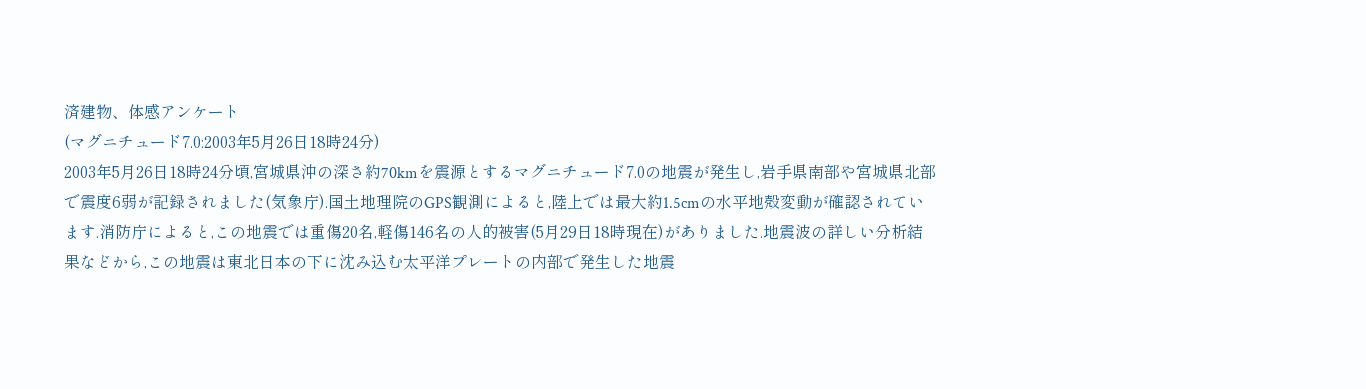済建物、体感アンケート
(マグニチュード7.0:2003年5月26日18時24分)
2003年5月26日18時24分頃,宮城県沖の深さ約70kmを震源とするマグニチュード7.0の地震が発生し,岩手県南部や宮城県北部で震度6弱が記録されました(気象庁).国土地理院のGPS観測によると,陸上では最大約1.5cmの水平地殻変動が確認されています.消防庁によると,この地震では重傷20名,軽傷146名の人的被害(5月29日18時現在)がありました.地震波の詳しい分析結果などから,この地震は東北日本の下に沈み込む太平洋プレートの内部で発生した地震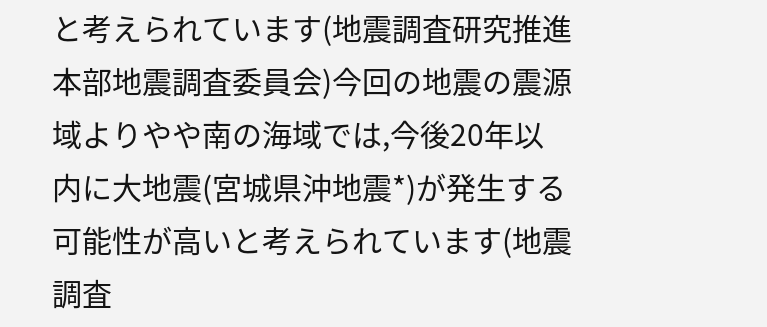と考えられています(地震調査研究推進本部地震調査委員会)今回の地震の震源域よりやや南の海域では,今後20年以内に大地震(宮城県沖地震*)が発生する可能性が高いと考えられています(地震調査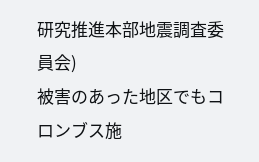研究推進本部地震調査委員会)
被害のあった地区でもコロンブス施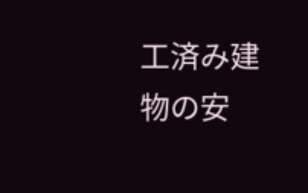工済み建物の安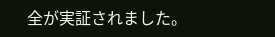全が実証されました。